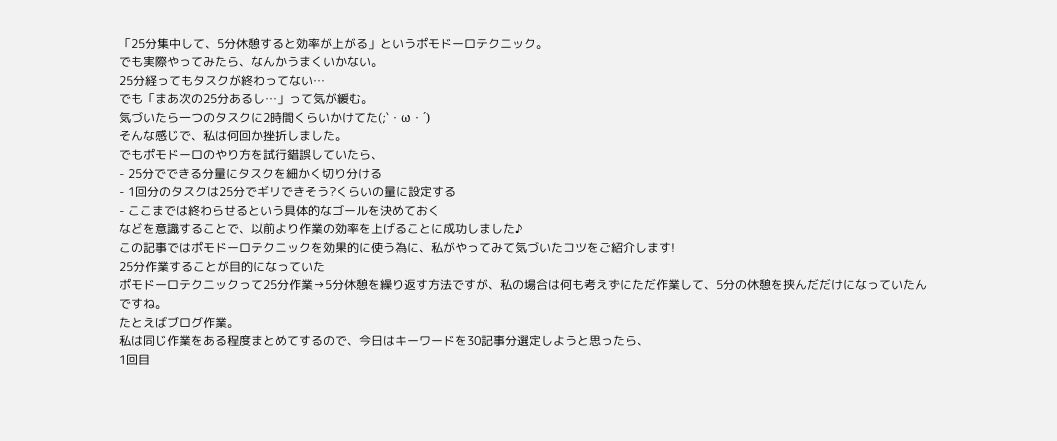「25分集中して、5分休憩すると効率が上がる」というポモドーロテクニック。
でも実際やってみたら、なんかうまくいかない。
25分経ってもタスクが終わってない…
でも「まあ次の25分あるし…」って気が緩む。
気づいたら一つのタスクに2時間くらいかけてた(;`・ω・´)
そんな感じで、私は何回か挫折しました。
でもポモドーロのやり方を試行錯誤していたら、
- 25分でできる分量にタスクを細かく切り分ける
- 1回分のタスクは25分でギリできそう?くらいの量に設定する
- ここまでは終わらせるという具体的なゴールを決めておく
などを意識することで、以前より作業の効率を上げることに成功しました♪
この記事ではポモドーロテクニックを効果的に使う為に、私がやってみて気づいたコツをご紹介します!
25分作業することが目的になっていた
ポモドーロテクニックって25分作業→5分休憩を繰り返す方法ですが、私の場合は何も考えずにただ作業して、5分の休憩を挟んだだけになっていたんですね。
たとえばブログ作業。
私は同じ作業をある程度まとめてするので、今日はキーワードを30記事分選定しようと思ったら、
1回目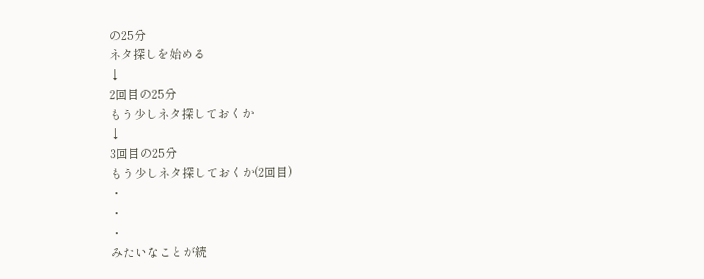の25分
ネタ探しを始める
↓
2回目の25分
もう少しネタ探しておくか
↓
3回目の25分
もう少しネタ探しておくか(2回目)
・
・
・
みたいなことが続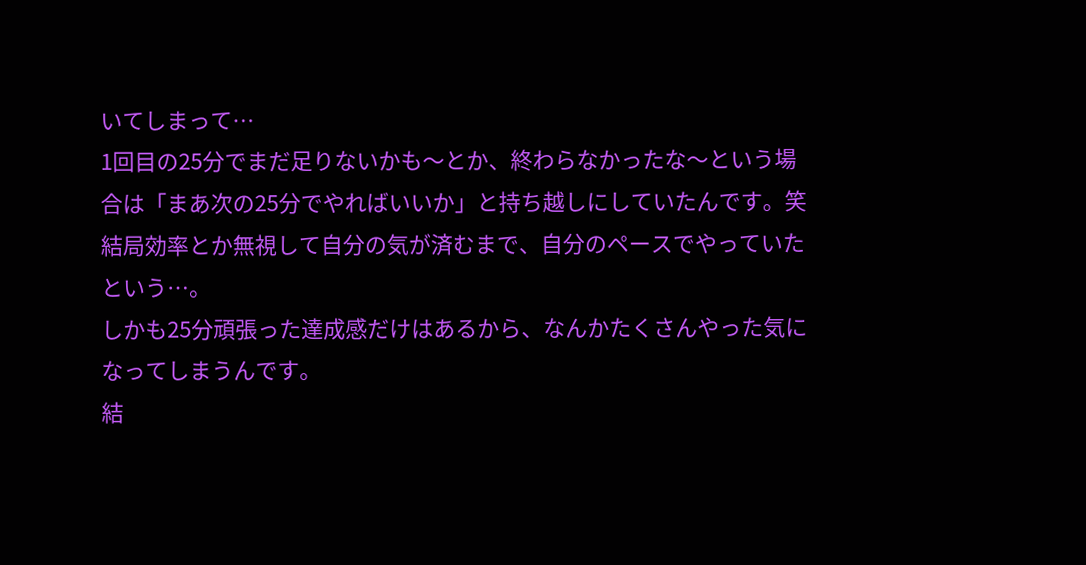いてしまって…
1回目の25分でまだ足りないかも〜とか、終わらなかったな〜という場合は「まあ次の25分でやればいいか」と持ち越しにしていたんです。笑
結局効率とか無視して自分の気が済むまで、自分のペースでやっていたという…。
しかも25分頑張った達成感だけはあるから、なんかたくさんやった気になってしまうんです。
結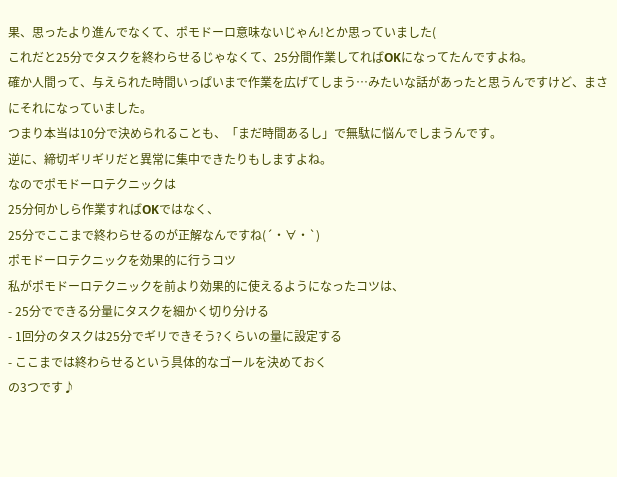果、思ったより進んでなくて、ポモドーロ意味ないじゃん!とか思っていました(
これだと25分でタスクを終わらせるじゃなくて、25分間作業してればOKになってたんですよね。
確か人間って、与えられた時間いっぱいまで作業を広げてしまう…みたいな話があったと思うんですけど、まさにそれになっていました。
つまり本当は10分で決められることも、「まだ時間あるし」で無駄に悩んでしまうんです。
逆に、締切ギリギリだと異常に集中できたりもしますよね。
なのでポモドーロテクニックは
25分何かしら作業すればOKではなく、
25分でここまで終わらせるのが正解なんですね(´・∀・`)
ポモドーロテクニックを効果的に行うコツ
私がポモドーロテクニックを前より効果的に使えるようになったコツは、
- 25分でできる分量にタスクを細かく切り分ける
- 1回分のタスクは25分でギリできそう?くらいの量に設定する
- ここまでは終わらせるという具体的なゴールを決めておく
の3つです♪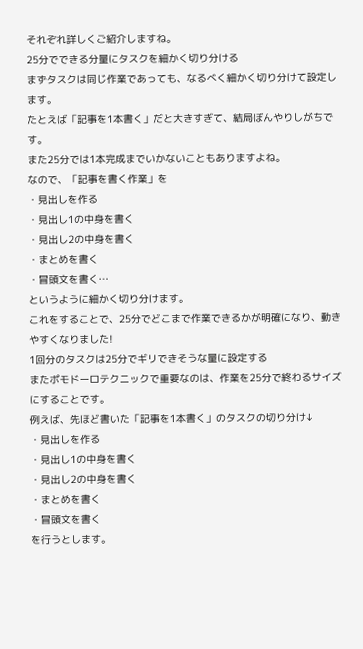それぞれ詳しくご紹介しますね。
25分でできる分量にタスクを細かく切り分ける
まずタスクは同じ作業であっても、なるべく細かく切り分けて設定します。
たとえば「記事を1本書く」だと大きすぎて、結局ぼんやりしがちです。
また25分では1本完成までいかないこともありますよね。
なので、「記事を書く作業」を
・見出しを作る
・見出し1の中身を書く
・見出し2の中身を書く
・まとめを書く
・冒頭文を書く…
というように細かく切り分けます。
これをすることで、25分でどこまで作業できるかが明確になり、動きやすくなりました!
1回分のタスクは25分でギリできそうな量に設定する
またポモドーロテクニックで重要なのは、作業を25分で終わるサイズにすることです。
例えば、先ほど書いた「記事を1本書く」のタスクの切り分け↓
・見出しを作る
・見出し1の中身を書く
・見出し2の中身を書く
・まとめを書く
・冒頭文を書く
を行うとします。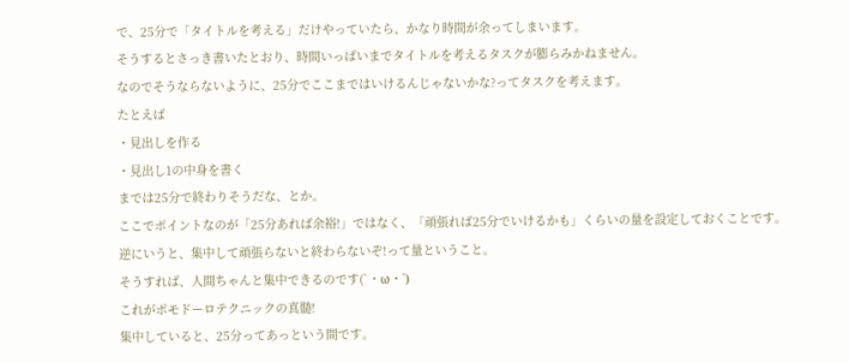で、25分で「タイトルを考える」だけやっていたら、かなり時間が余ってしまいます。
そうするとさっき書いたとおり、時間いっぱいまでタイトルを考えるタスクが膨らみかねません。
なのでそうならないように、25分でここまではいけるんじゃないかな?ってタスクを考えます。
たとえば
・見出しを作る
・見出し1の中身を書く
までは25分で終わりそうだな、とか。
ここでポイントなのが「25分あれば余裕!」ではなく、「頑張れば25分でいけるかも」くらいの量を設定しておくことです。
逆にいうと、集中して頑張らないと終わらないぞ!って量ということ。
そうすれば、人間ちゃんと集中できるのです(`・ω・´)
これがポモドーロテクニックの真髄!
集中していると、25分ってあっという間です。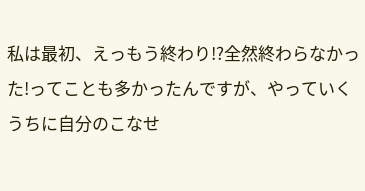私は最初、えっもう終わり!?全然終わらなかった!ってことも多かったんですが、やっていくうちに自分のこなせ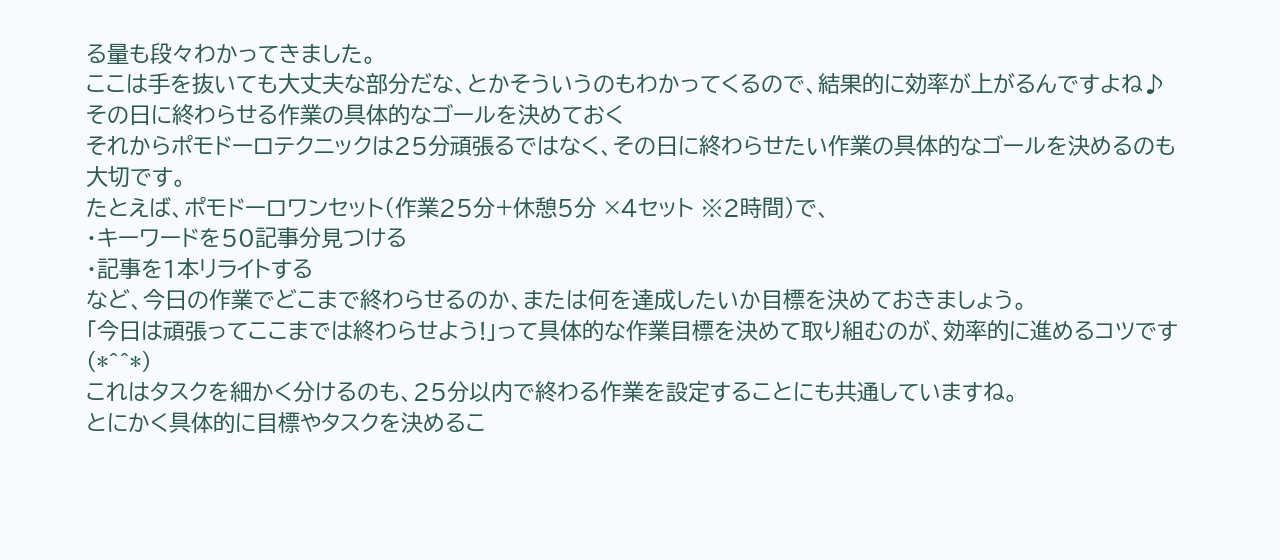る量も段々わかってきました。
ここは手を抜いても大丈夫な部分だな、とかそういうのもわかってくるので、結果的に効率が上がるんですよね♪
その日に終わらせる作業の具体的なゴールを決めておく
それからポモドーロテクニックは25分頑張るではなく、その日に終わらせたい作業の具体的なゴールを決めるのも大切です。
たとえば、ポモドーロワンセット(作業25分+休憩5分 ×4セット ※2時間)で、
・キーワードを50記事分見つける
・記事を1本リライトする
など、今日の作業でどこまで終わらせるのか、または何を達成したいか目標を決めておきましょう。
「今日は頑張ってここまでは終わらせよう!」って具体的な作業目標を決めて取り組むのが、効率的に進めるコツです(*^^*)
これはタスクを細かく分けるのも、25分以内で終わる作業を設定することにも共通していますね。
とにかく具体的に目標やタスクを決めるこ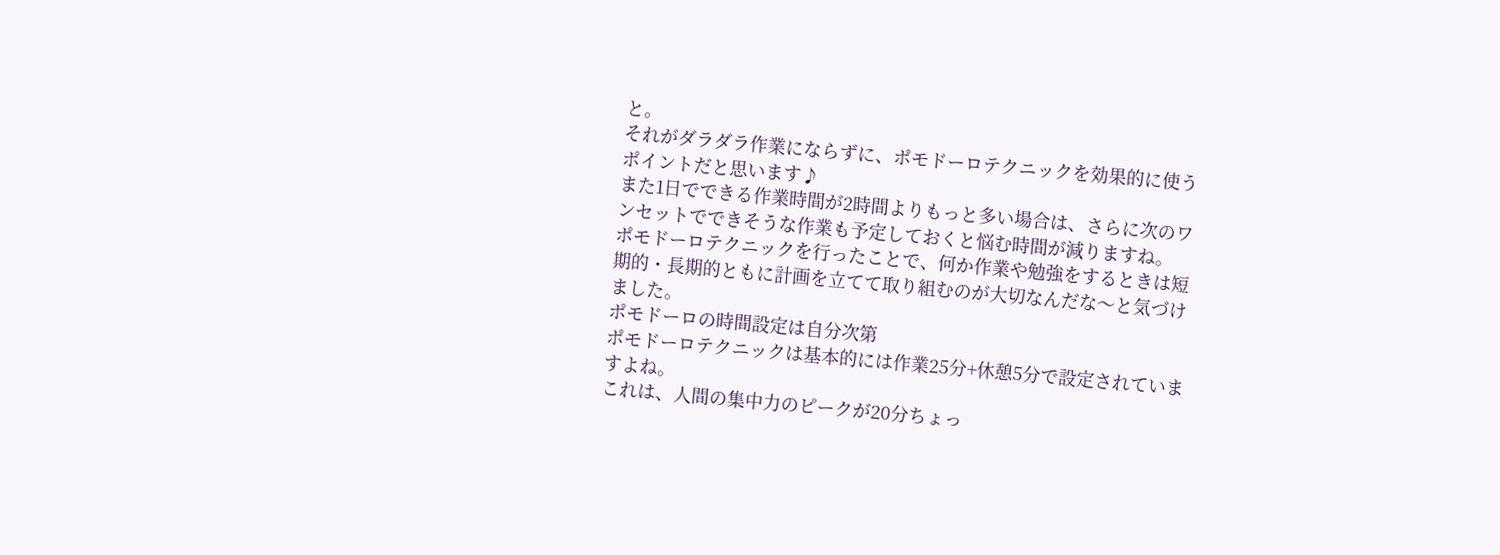と。
それがダラダラ作業にならずに、ポモドーロテクニックを効果的に使うポイントだと思います♪
また1日でできる作業時間が2時間よりもっと多い場合は、さらに次のワンセットでできそうな作業も予定しておくと悩む時間が減りますね。
ポモドーロテクニックを行ったことで、何か作業や勉強をするときは短期的・長期的ともに計画を立てて取り組むのが大切なんだな〜と気づけました。
ポモドーロの時間設定は自分次第
ポモドーロテクニックは基本的には作業25分+休憩5分で設定されていますよね。
これは、人間の集中力のピークが20分ちょっ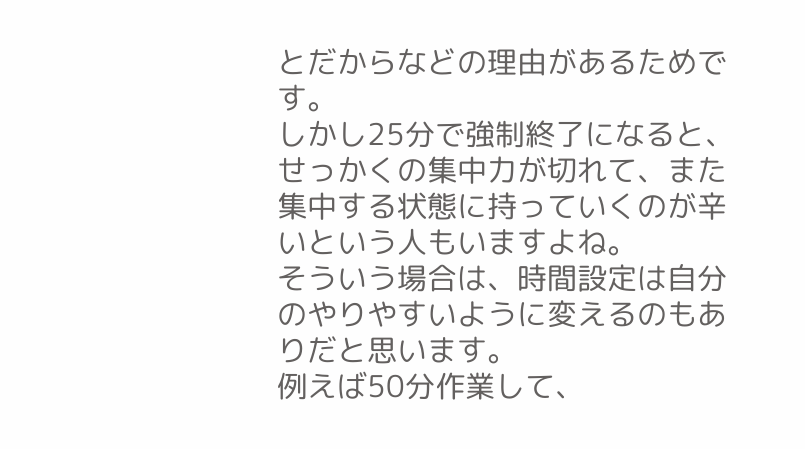とだからなどの理由があるためです。
しかし25分で強制終了になると、せっかくの集中力が切れて、また集中する状態に持っていくのが辛いという人もいますよね。
そういう場合は、時間設定は自分のやりやすいように変えるのもありだと思います。
例えば50分作業して、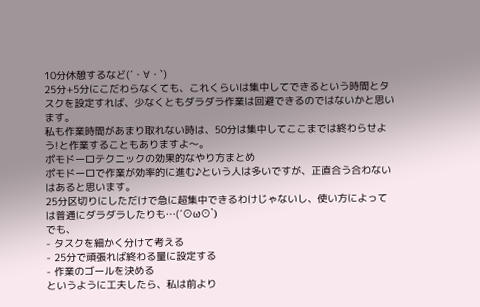10分休憩するなど(´・∀・`)
25分+5分にこだわらなくても、これくらいは集中してできるという時間とタスクを設定すれば、少なくともダラダラ作業は回避できるのではないかと思います。
私も作業時間があまり取れない時は、50分は集中してここまでは終わらせよう!と作業することもありますよ〜。
ポモドーロテクニックの効果的なやり方まとめ
ポモドーロで作業が効率的に進む♪という人は多いですが、正直合う合わないはあると思います。
25分区切りにしただけで急に超集中できるわけじゃないし、使い方によっては普通にダラダラしたりも…(´⊙ω⊙`)
でも、
- タスクを細かく分けて考える
- 25分で頑張れば終わる量に設定する
- 作業のゴールを決める
というように工夫したら、私は前より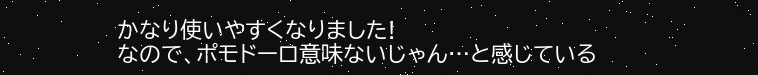かなり使いやすくなりました!
なので、ポモドーロ意味ないじゃん…と感じている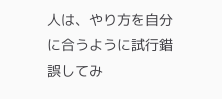人は、やり方を自分に合うように試行錯誤してみ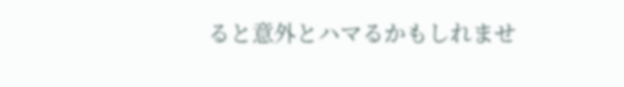ると意外とハマるかもしれませ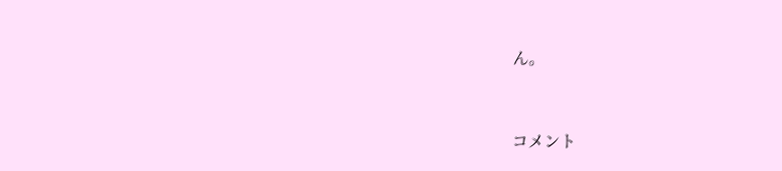ん。



コメント